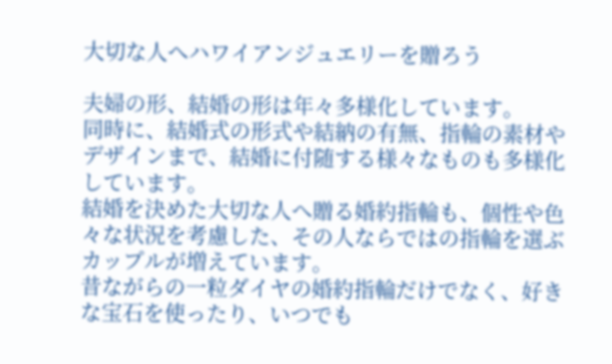大切な人へハワイアンジュエリーを贈ろう

夫婦の形、結婚の形は年々多様化しています。
同時に、結婚式の形式や結納の有無、指輪の素材やデザインまで、結婚に付随する様々なものも多様化しています。
結婚を決めた大切な人へ贈る婚約指輪も、個性や色々な状況を考慮した、その人ならではの指輪を選ぶカップルが増えています。
昔ながらの一粒ダイヤの婚約指輪だけでなく、好きな宝石を使ったり、いつでも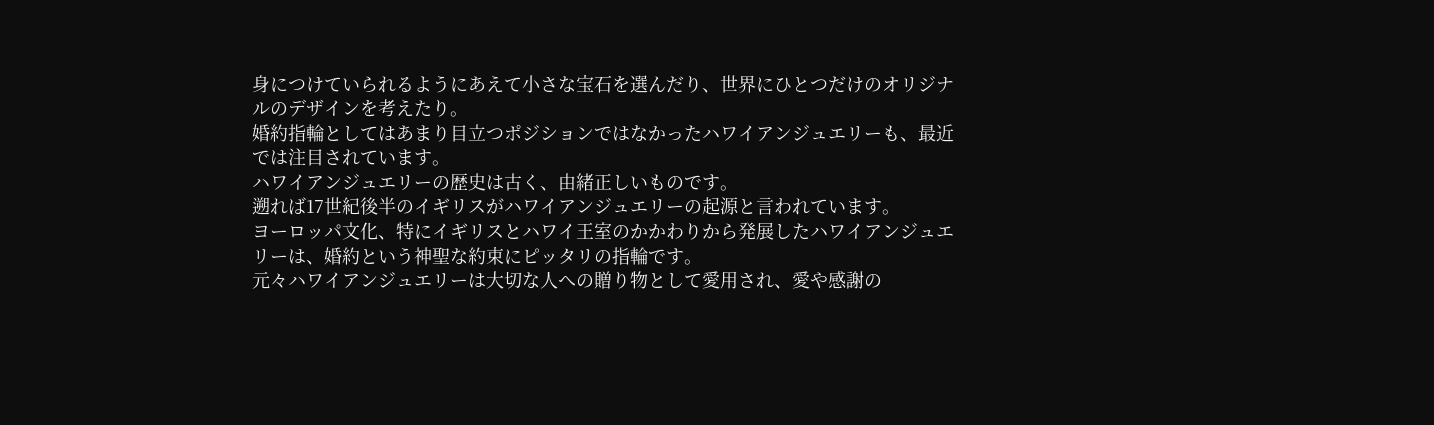身につけていられるようにあえて小さな宝石を選んだり、世界にひとつだけのオリジナルのデザインを考えたり。
婚約指輪としてはあまり目立つポジションではなかったハワイアンジュエリーも、最近では注目されています。
ハワイアンジュエリーの歴史は古く、由緒正しいものです。
遡れば17世紀後半のイギリスがハワイアンジュエリーの起源と言われています。
ヨーロッパ文化、特にイギリスとハワイ王室のかかわりから発展したハワイアンジュエリーは、婚約という神聖な約束にピッタリの指輪です。
元々ハワイアンジュエリーは大切な人への贈り物として愛用され、愛や感謝の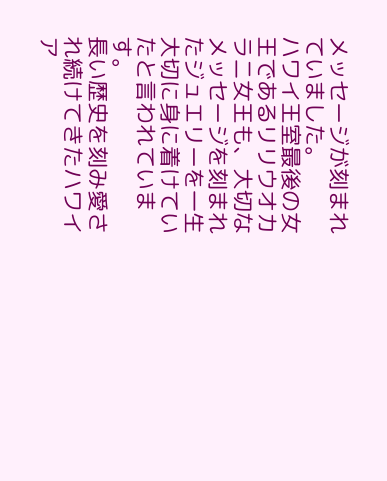メッセージが刻まれていました。
ハワイ王室最後の女王であるリリウオカラニ女王も、大切なメッセージを刻まれたジュエリーを一生大切に身に着けていたと言われています。
長い歴史を刻み愛され続けてきたハワイア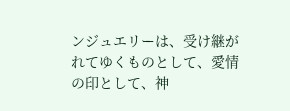ンジュエリーは、受け継がれてゆくものとして、愛情の印として、神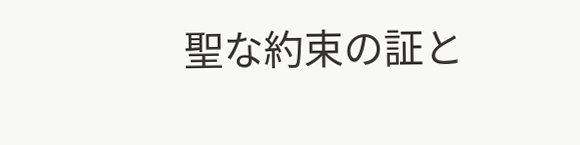聖な約束の証と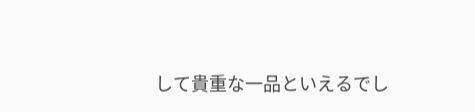して貴重な一品といえるでし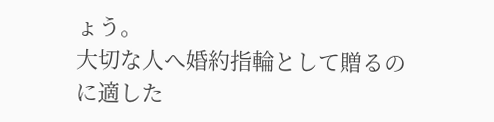ょう。
大切な人へ婚約指輪として贈るのに適した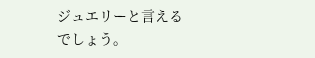ジュエリーと言えるでしょう。